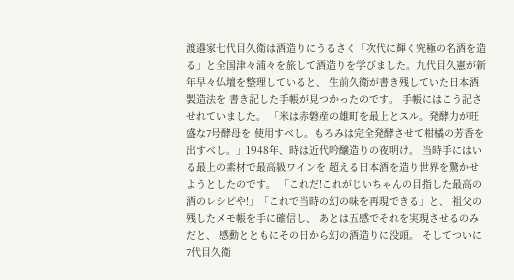渡邉家七代目久衛は酒造りにうるさく「次代に輝く究極の名酒を造る」と全国津々浦々を旅して酒造りを学びました。九代目久憲が新年早々仏壇を整理していると、 生前久衛が書き残していた日本酒製造法を 書き記した手帳が見つかったのです。 手帳にはこう記させれていました。 「米は赤磐産の雄町を最上とスル。発酵力が旺盛な7号酵母を 使用すべし。もろみは完全発酵させて柑橘の芳香を出すべし。」1948年、時は近代吟醸造りの夜明け。 当時手にはいる最上の素材で最高級ワインを 超える日本酒を造り世界を驚かせようとしたのです。 「これだ!これがじいちゃんの目指した最高の酒のレシピや!」「これで当時の幻の味を再現できる」と、 祖父の残したメモ帳を手に確信し、 あとは五感でそれを実現させるのみだと、 感動とともにその日から幻の酒造りに没頭。 そしてついに7代目久衛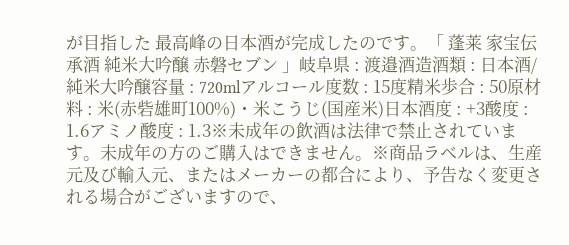が目指した 最高峰の日本酒が完成したのです。「 蓬莱 家宝伝承酒 純米大吟醸 赤磐セブン 」岐阜県 : 渡邉酒造酒類 : 日本酒/純米大吟醸容量 : 720mlアルコール度数 : 15度精米歩合 : 50原材料 : 米(赤砦雄町100%)・米こうじ(国産米)日本酒度 : +3酸度 : 1.6アミノ酸度 : 1.3※未成年の飲酒は法律で禁止されています。未成年の方のご購入はできません。※商品ラベルは、生産元及び輸入元、またはメーカーの都合により、予告なく変更される場合がございますので、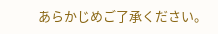あらかじめご了承ください。